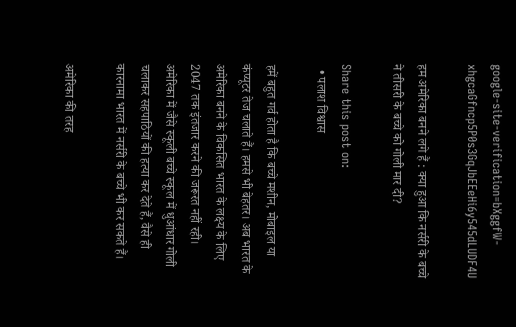google-site-verification=bXggfW-xhgcaGfncp5P0s3GqJbEEeHi6y545dLUDF4U

हम अमेरिका बनने लगे हैं : क्या हुआ कि नर्सरी के बच्चे ने तीसरी के बच्चे को गोली मार दी?

Share this post on:
  • पलाश विश्वास

हमें बहुत गर्व होता है कि बच्चे मशीन, मोबाइल या कंप्यूटर तेज चलाते हैं। हमसे भी बेहतर। अब भारत के अमेरिका बनने के विकसित भारत के लक्ष्य के लिए 2047 तक इंतजार करने की जरूरत नहीं रही। अमेरिका में जैसे स्कूली बच्चे स्कूल में धुआंधार गोली चलाकर सहपाठियों की हत्या कर देते हैं, वैसे ही कारनामा भारत में नर्सरी के बच्चे भी कर सकते हैं।

अमेरिका की तरह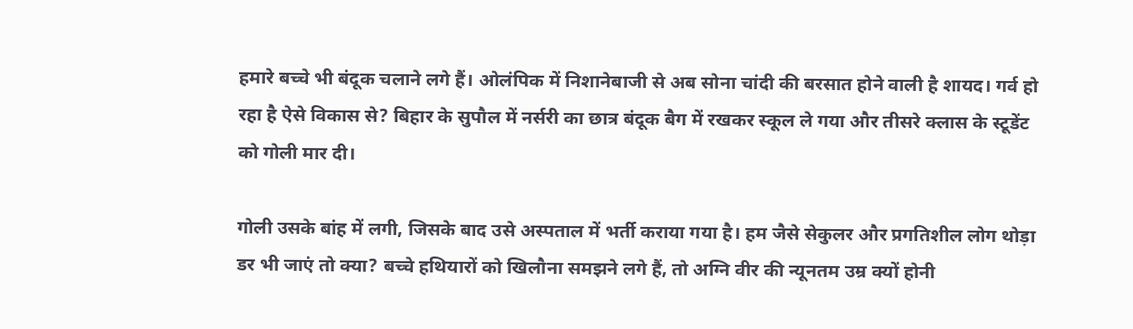हमारे बच्चे भी बंदूक चलाने लगे हैं। ओलंपिक में निशानेबाजी से अब सोना चांदी की बरसात होने वाली है शायद। गर्व हो रहा है ऐसे विकास से? बिहार के सुपौल में नर्सरी का छात्र बंदूक बैग में रखकर स्कूल ले गया और तीसरे क्लास के स्टूडेंट को गोली मार दी।

गोली उसके बांह में लगी, जिसके बाद उसे अस्पताल में भर्ती कराया गया है। हम जैसे सेकुलर और प्रगतिशील लोग थोड़ा डर भी जाएं तो क्या? बच्चे हथियारों को खिलौना समझने लगे हैं, तो अग्नि वीर की न्यूनतम उम्र क्यों होनी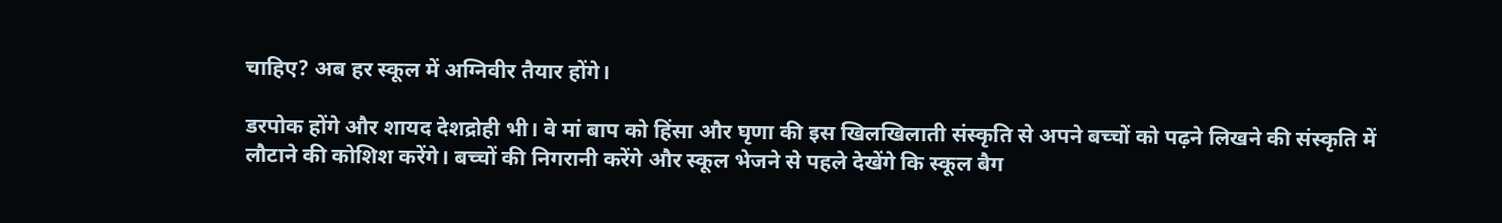चाहिए? अब हर स्कूल में अग्निवीर तैयार होंगे।

डरपोक होंगे और शायद देशद्रोही भी। वे मां बाप को हिंसा और घृणा की इस खिलखिलाती संस्कृति से अपने बच्चों को पढ़ने लिखने की संस्कृति में लौटाने की कोशिश करेंगे। बच्चों की निगरानी करेंगे और स्कूल भेजने से पहले देखेंगे कि स्कूल बैग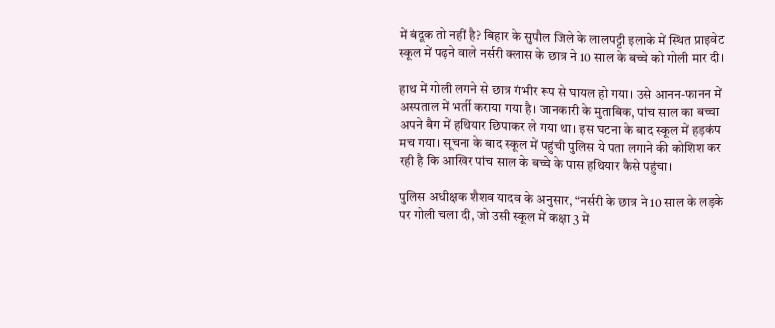में बंदूक तो नहीं है? बिहार के सुपौल जिले के लालपट्टी इलाके में स्थित प्राइवेट स्कूल में पढ़ने वाले नर्सरी क्लास के छात्र ने 10 साल के बच्चे को गोली मार दी।

हाथ में गोली लगने से छात्र गंभीर रूप से घायल हो गया। उसे आनन-फानन में अस्पताल में भर्ती कराया गया है। जानकारी के मुताबिक, पांच साल का बच्चा अपने बैग में हथियार छिपाकर ले गया था। इस घटना के बाद स्कूल में हड़कंप मच गया। सूचना के बाद स्कूल में पहुंची पुलिस ये पता लगाने की कोशिश कर रही है कि आखिर पांच साल के बच्चे के पास हथियार कैसे पहुंचा।

पुलिस अधीक्षक शैशव यादव के अनुसार, “नर्सरी के छात्र ने 10 साल के लड़के पर गोली चला दी, जो उसी स्कूल में कक्षा 3 में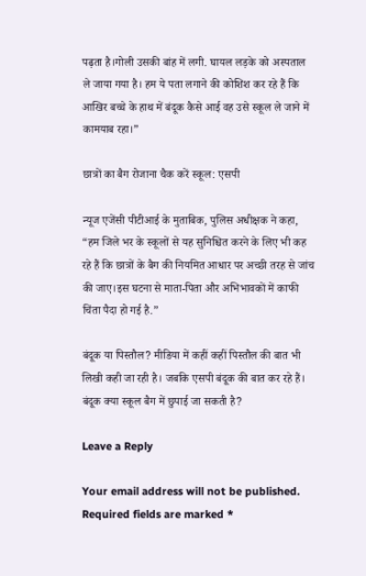पढ़ता है।गोली उसकी बांह में लगी. घायल लड़के को अस्पताल ले जाया गया है। हम ये पता लगाने की कोशिश कर रहे हैं कि आखिर बच्चे के हाथ में बंदूक कैसे आई वह उसे स्कूल ले जाने में कामयाब रहा।”

छात्रों का बैग रोजाना चैक करें स्कूल: एसपी

न्यूज एजेंसी पीटीआई के मुताबिक, पुलिस अधीक्षक ने कहा, “हम जिले भर के स्कूलों से यह सुनिश्चित करने के लिए भी कह रहे हैं कि छात्रों के बैग की नियमित आधार पर अच्छी तरह से जांच की जाए।इस घटना से माता-पिता और अभिभावकों में काफी चिंता पैदा हो गई है.”

बंदूक या पिस्तौल? मीडिया में कहीं कहीं पिस्तौल की बात भी लिखी कही जा रही है। जबकि एसपी बंदूक की बात कर रहे हैं। बंदूक क्या स्कूल बैग में छुपाई जा सकती है?

Leave a Reply

Your email address will not be published. Required fields are marked *